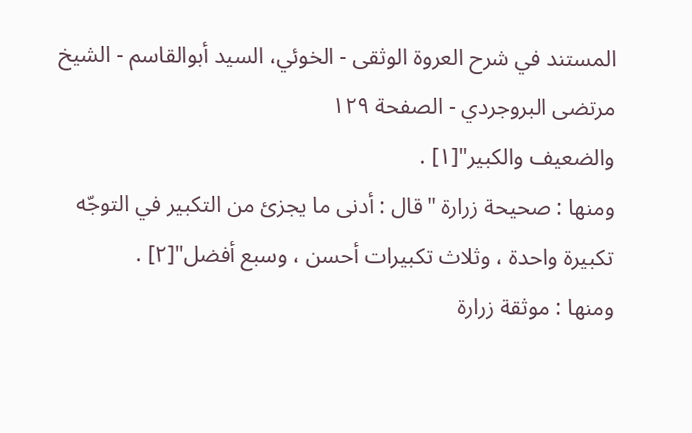المستند في شرح العروة الوثقى - الخوئي، السيد أبوالقاسم - الشيخ مرتضى البروجردي - الصفحة ١٢٩
والضعيف والكبير"[١] .
ومنها : صحيحة زرارة "قال : أدنى ما يجزئ من التكبير في التوجّه تكبيرة واحدة ، وثلاث تكبيرات أحسن ، وسبع أفضل"[٢] .
ومنها : موثقة زرارة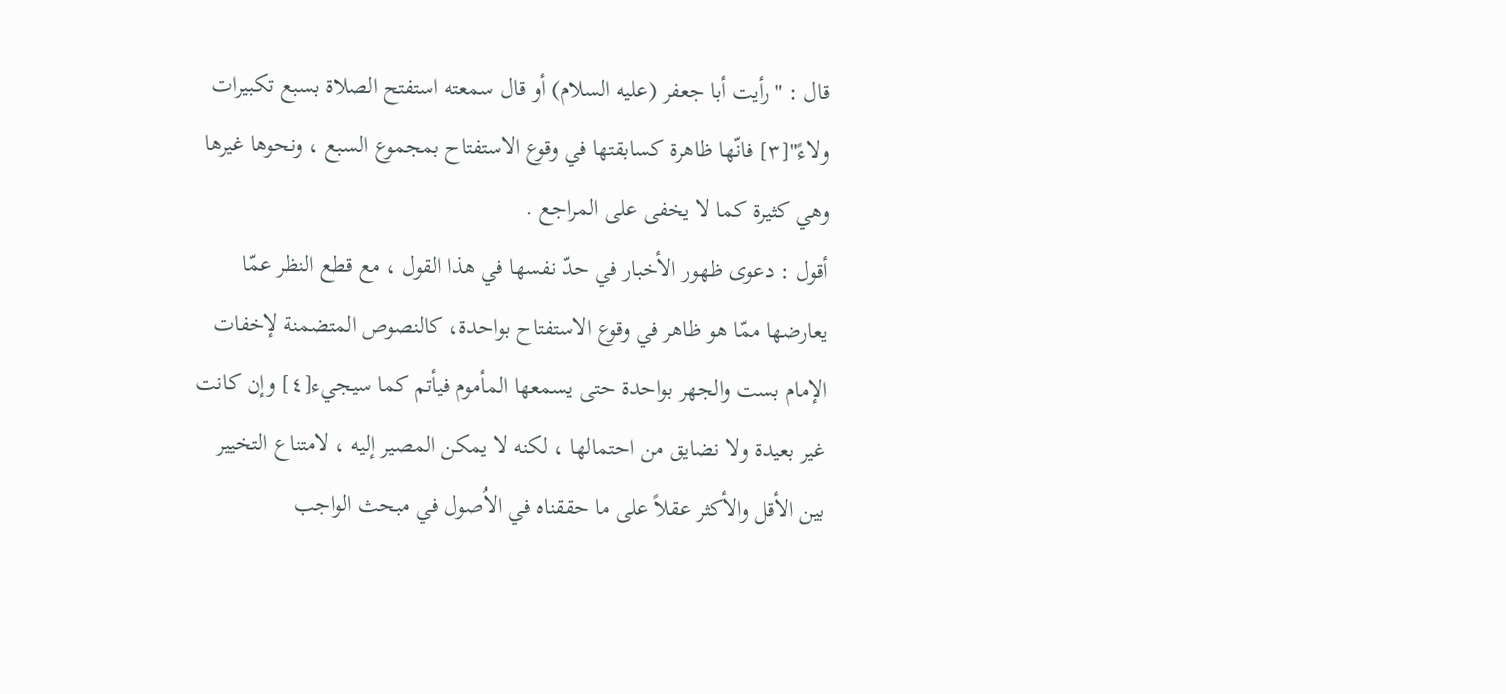قال : "رأيت أبا جعفر (عليه السلام) أو قال سمعته استفتح الصلاة بسبع تكبيرات ولاءً"[٣] فانّها ظاهرة كسابقتها في وقوع الاستفتاح بمجموع السبع ، ونحوها غيرها وهي كثيرة كما لا يخفى على المراجع .
أقول : دعوى ظهور الأخبار في حدّ نفسها في هذا القول ، مع قطع النظر عمّا يعارضها ممّا هو ظاهر في وقوع الاستفتاح بواحدة، كالنصوص المتضمنة لإخفات الإمام بست والجهر بواحدة حتى يسمعها المأموم فيأتم كما سيجيء[٤] وإن كانت غير بعيدة ولا نضايق من احتمالها ، لكنه لا يمكن المصير إليه ، لامتناع التخيير بين الأقل والأكثر عقلاً على ما حققناه في الاُصول في مبحث الواجب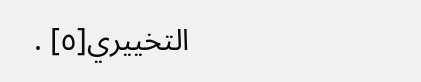التخييري[٥] .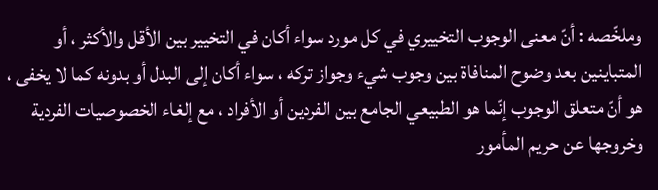وملخّصه : أنّ معنى الوجوب التخييري في كل مورد سواء أكان في التخيير بين الأقل والأكثر ، أو المتباينين بعد وضوح المنافاة بين وجوب شيء وجواز تركه ، سواء أكان إلى البدل أو بدونه كما لا يخفى ، هو أنّ متعلق الوجوب إنّما هو الطبيعي الجامع بين الفردين أو الأفراد ، مع إلغاء الخصوصيات الفردية وخروجها عن حريم المأمور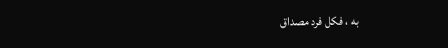به ، فكل فرد مصداق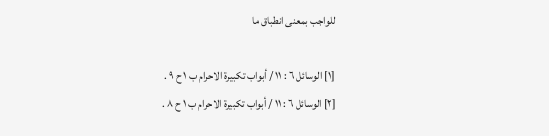للواجب بمعنى انطباق ما

[١] الوسائل ٦ : ١١ / أبواب تكبيرة الاحرام ب ١ ح ٩ .
[٢] الوسائل ٦ : ١١ / أبواب تكبيرة الاحرام ب ١ ح ٨ .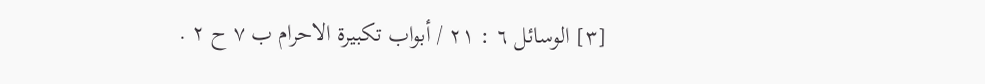[٣] الوسائل ٦ : ٢١ / أبواب تكبيرة الاحرام ب ٧ ح ٢ .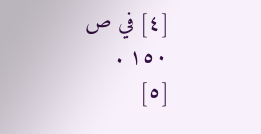[٤] في ص ١٥٠ .
[٥]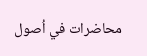محاضرات في اُصول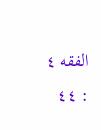الفقه ٤ : ٤٤